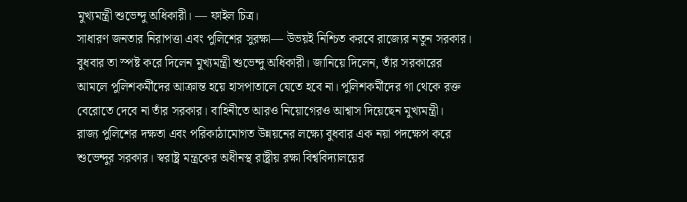মুখ্যমন্ত্রী শুভেন্দু অধিকারী। — ফাইল চিত্র।
সাধারণ জনতার নিরাপত্তা এবং পুলিশের সুরক্ষা— উভয়ই নিশ্চিত করবে রাজ্যের নতুন সরকার। বুধবার তা স্পষ্ট করে দিলেন মুখ্যমন্ত্রী শুভেন্দু অধিকারী। জানিয়ে দিলেন, তাঁর সরকারের আমলে পুলিশকর্মীদের আক্রান্ত হয়ে হাসপাতালে যেতে হবে না। পুলিশকর্মীদের গা থেকে রক্ত বেরোতে দেবে না তাঁর সরকার। বাহিনীতে আরও নিয়োগেরও আশ্বাস দিয়েছেন মুখ্যমন্ত্রী।
রাজ্য পুলিশের দক্ষতা এবং পরিকাঠামোগত উন্নয়নের লক্ষ্যে বুধবার এক নয়া পদক্ষেপ করে শুভেন্দুর সরকার। স্বরাষ্ট্র মন্ত্রকের অধীনস্থ রাষ্ট্রীয় রক্ষা বিশ্ববিদ্যালয়ের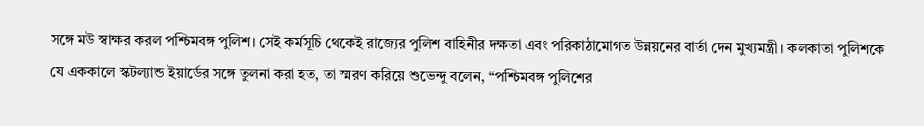সঙ্গে মউ স্বাক্ষর করল পশ্চিমবঙ্গ পুলিশ। সেই কর্মসূচি থেকেই রাজ্যের পুলিশ বাহিনীর দক্ষতা এবং পরিকাঠামোগত উন্নয়নের বার্তা দেন মুখ্যমন্ত্রী। কলকাতা পুলিশকে যে এককালে স্কটল্যান্ড ইয়ার্ডের সঙ্গে তুলনা করা হত, তা স্মরণ করিয়ে শুভেন্দু বলেন, “পশ্চিমবঙ্গ পুলিশের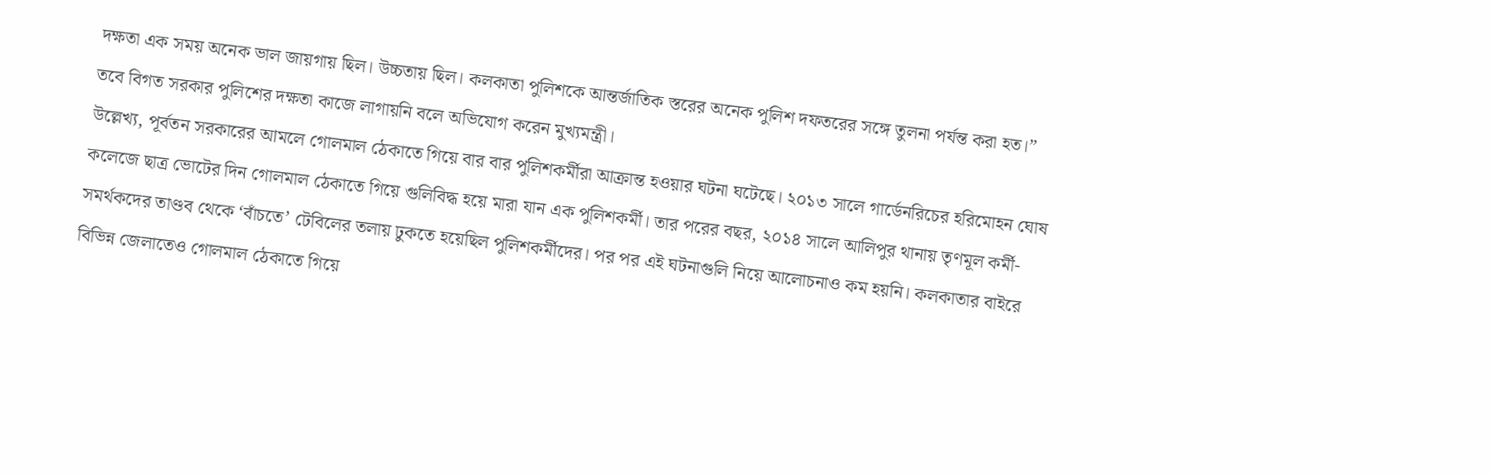দক্ষতা এক সময় অনেক ভাল জায়গায় ছিল। উচ্চতায় ছিল। কলকাতা পুলিশকে আন্তর্জাতিক স্তরের অনেক পুলিশ দফতরের সঙ্গে তুলনা পর্যন্ত করা হত।” তবে বিগত সরকার পুলিশের দক্ষতা কাজে লাগায়নি বলে অভিযোগ করেন মুখ্যমন্ত্রী।
উল্লেখ্য, পূর্বতন সরকারের আমলে গোলমাল ঠেকাতে গিয়ে বার বার পুলিশকর্মীরা আক্রান্ত হওয়ার ঘটনা ঘটেছে। ২০১৩ সালে গার্ডেনরিচের হরিমোহন ঘোষ কলেজে ছাত্র ভোটের দিন গোলমাল ঠেকাতে গিয়ে গুলিবিদ্ধ হয়ে মারা যান এক পুলিশকর্মী। তার পরের বছর, ২০১৪ সালে আলিপুর থানায় তৃণমূল কর্মী-সমর্থকদের তাণ্ডব থেকে ‘বাঁচতে’ টেবিলের তলায় ঢুকতে হয়েছিল পুলিশকর্মীদের। পর পর এই ঘটনাগুলি নিয়ে আলোচনাও কম হয়নি। কলকাতার বাইরে বিভিন্ন জেলাতেও গোলমাল ঠেকাতে গিয়ে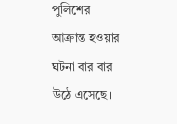পুলিশের আক্রান্ত হওয়ার ঘটনা বার বার উঠে এসেছে।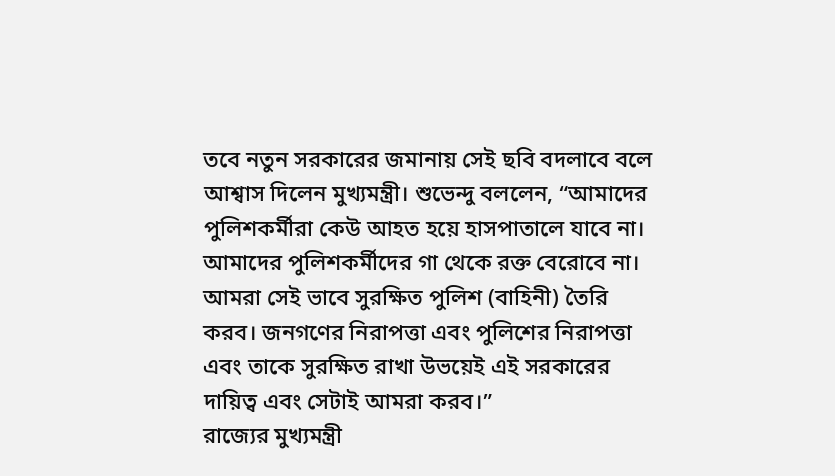তবে নতুন সরকারের জমানায় সেই ছবি বদলাবে বলে আশ্বাস দিলেন মুখ্যমন্ত্রী। শুভেন্দু বললেন, “আমাদের পুলিশকর্মীরা কেউ আহত হয়ে হাসপাতালে যাবে না। আমাদের পুলিশকর্মীদের গা থেকে রক্ত বেরোবে না। আমরা সেই ভাবে সুরক্ষিত পুলিশ (বাহিনী) তৈরি করব। জনগণের নিরাপত্তা এবং পুলিশের নিরাপত্তা এবং তাকে সুরক্ষিত রাখা উভয়েই এই সরকারের দায়িত্ব এবং সেটাই আমরা করব।”
রাজ্যের মুখ্যমন্ত্রী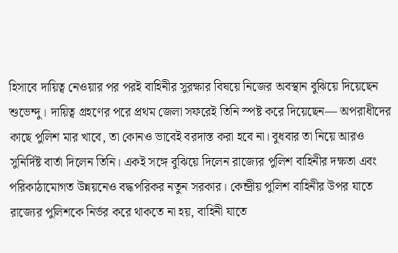হিসাবে দায়িত্ব নেওয়ার পর পরই বাহিনীর সুরক্ষার বিষয়ে নিজের অবস্থান বুঝিয়ে দিয়েছেন শুভেন্দু। দায়িত্ব গ্রহণের পরে প্রথম জেলা সফরেই তিনি স্পষ্ট করে দিয়েছেন— অপরাধীদের কাছে পুলিশ মার খাবে, তা কোনও ভাবেই বরদাস্ত করা হবে না। বুধবার তা নিয়ে আরও সুনির্দিষ্ট বার্তা দিলেন তিনি। একই সঙ্গে বুঝিয়ে দিলেন রাজ্যের পুলিশ বাহিনীর দক্ষতা এবং পরিকাঠামোগত উন্নয়নেও বদ্ধপরিকর নতুন সরকার। কেন্দ্রীয় পুলিশ বাহিনীর উপর যাতে রাজ্যের পুলিশকে নির্ভর করে থাকতে না হয়, বাহিনী যাতে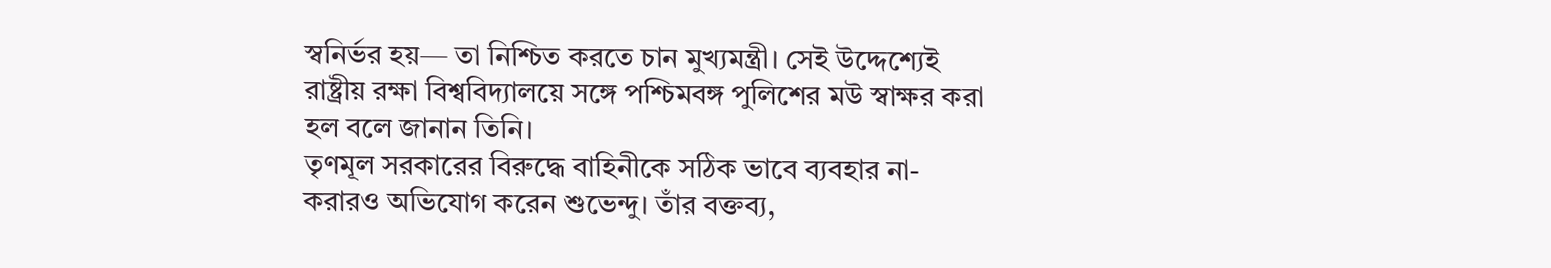স্বনির্ভর হয়— তা নিশ্চিত করতে চান মুখ্যমন্ত্রী। সেই উদ্দেশ্যেই রাষ্ট্রীয় রক্ষা বিশ্ববিদ্যালয়ে সঙ্গে পশ্চিমবঙ্গ পুলিশের মউ স্বাক্ষর করা হল বলে জানান তিনি।
তৃণমূল সরকারের বিরুদ্ধে বাহিনীকে সঠিক ভাবে ব্যবহার না-করারও অভিযোগ করেন শুভেন্দু। তাঁর বক্তব্য,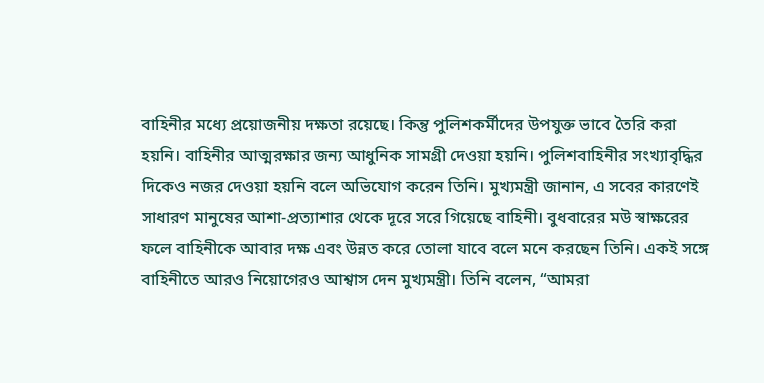বাহিনীর মধ্যে প্রয়োজনীয় দক্ষতা রয়েছে। কিন্তু পুলিশকর্মীদের উপযুক্ত ভাবে তৈরি করা হয়নি। বাহিনীর আত্মরক্ষার জন্য আধুনিক সামগ্রী দেওয়া হয়নি। পুলিশবাহিনীর সংখ্যাবৃদ্ধির দিকেও নজর দেওয়া হয়নি বলে অভিযোগ করেন তিনি। মুখ্যমন্ত্রী জানান, এ সবের কারণেই সাধারণ মানুষের আশা-প্রত্যাশার থেকে দূরে সরে গিয়েছে বাহিনী। বুধবারের মউ স্বাক্ষরের ফলে বাহিনীকে আবার দক্ষ এবং উন্নত করে তোলা যাবে বলে মনে করছেন তিনি। একই সঙ্গে বাহিনীতে আরও নিয়োগেরও আশ্বাস দেন মুখ্যমন্ত্রী। তিনি বলেন, “আমরা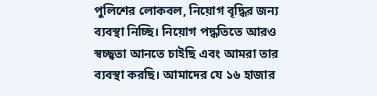পুলিশের লোকবল, নিয়োগ বৃদ্ধির জন্য ব্যবস্থা নিচ্ছি। নিয়োগ পদ্ধতিতে আরও স্বচ্ছ্বতা আনতে চাইছি এবং আমরা তার ব্যবস্থা করছি। আমাদের যে ১৬ হাজার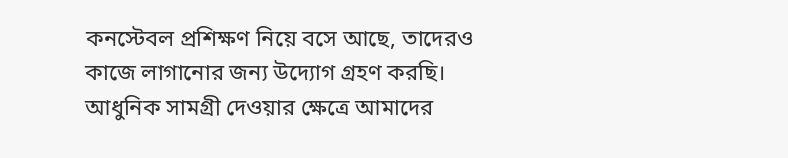কনস্টেবল প্রশিক্ষণ নিয়ে বসে আছে, তাদেরও কাজে লাগানোর জন্য উদ্যোগ গ্রহণ করছি। আধুনিক সামগ্রী দেওয়ার ক্ষেত্রে আমাদের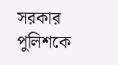সরকার পুলিশকে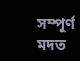সম্পূর্ণ মদত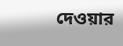দেওয়ার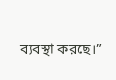ব্যবস্থা করছে।”